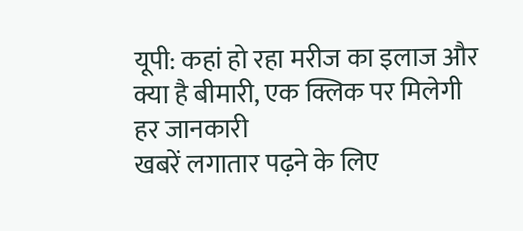यूपी: कहां हो रहा मरीज का इलाज और क्या है बीमारी, एक क्लिक पर मिलेगी हर जानकारी
खबरें लगातार पढ़ने के लिए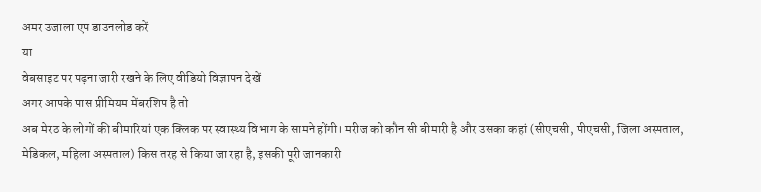अमर उजाला एप डाउनलोड करें
या
वेबसाइट पर पढ़ना जारी रखने के लिए वीडियो विज्ञापन देखें
अगर आपके पास प्रीमियम मेंबरशिप है तो
अब मेरठ के लोगों की बीमारियां एक क्लिक पर स्वास्थ्य विभाग के सामने होंगी। मरीज को कौन सी बीमारी है और उसका कहां (सीएचसी, पीएचसी, जिला अस्पताल, मेडिकल, महिला अस्पताल) किस तरह से किया जा रहा है, इसकी पूरी जानकारी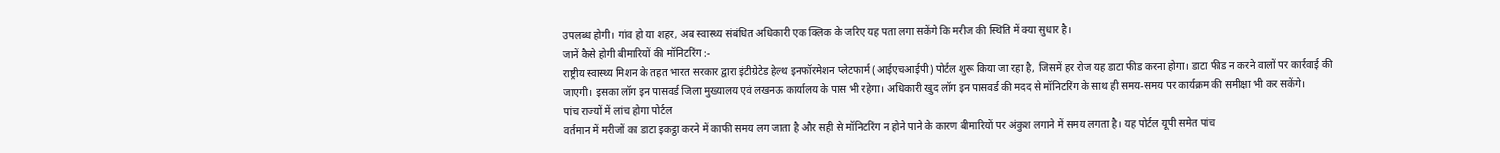उपलब्ध होगी। गांव हो या शहर, अब स्वास्थ्य संबंधित अधिकारी एक क्लिक के जरिए यह पता लगा सकेंगे कि मरीज की स्थिति में क्या सुधार है।
जानें कैसे होगी बीमारियों की मॉनिटरिंग :-
राष्ट्रीय स्वास्थ्य मिशन के तहत भारत सरकार द्वारा इंटीग्रेटेड हेल्थ इनफॉरमेशन प्लेटफार्म (आईएचआईपी) पोर्टल शुरू किया जा रहा है, जिसमें हर रोज यह डाटा फीड करना होगा। डाटा फीड न करने वालों पर कार्रवाई की जाएगी। इसका लॉग इन पासवर्ड जिला मुख्यालय एवं लखनऊ कार्यालय के पास भी रहेगा। अधिकारी खुद लॉग इन पासवर्ड की मदद से मॉनिटरिंग के साथ ही समय-समय पर कार्यक्रम की समीक्षा भी कर सकेंगे।
पांच राज्यों में लांच होगा पोर्टल
वर्तमान में मरीजों का डाटा इकट्ठा करने में काफी समय लग जाता है और सही से मॉनिटरिंग न होने पाने के कारण बीमारियों पर अंकुश लगाने में समय लगता है। यह पोर्टल यूपी समेत पांच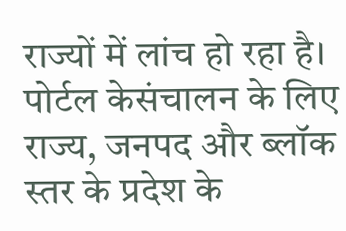राज्यों में लांच हो रहा है। पोर्टल केसंचालन के लिए राज्य, जनपद और ब्लॉक स्तर के प्रदेश के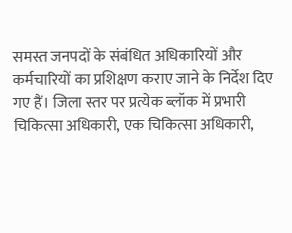समस्त जनपदों के संबंधित अधिकारियों और कर्मचारियों का प्रशिक्षण कराए जाने के निर्देश दिए गए हैं। जिला स्तर पर प्रत्येक ब्लॉक में प्रभारी चिकित्सा अधिकारी, एक चिकित्सा अधिकारी,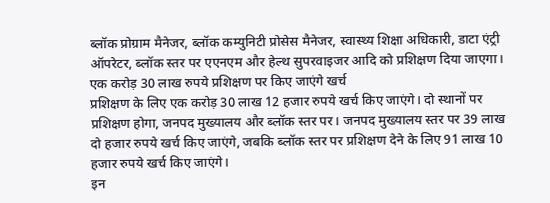ब्लॉक प्रोग्राम मैनेजर, ब्लॉक कम्युनिटी प्रोसेस मैनेजर, स्वास्थ्य शिक्षा अधिकारी, डाटा एंट्री ऑपरेटर, ब्लॉक स्तर पर एएनएम और हेल्थ सुपरवाइजर आदि को प्रशिक्षण दिया जाएगा।
एक करोड़ 30 लाख रुपये प्रशिक्षण पर किए जाएंगे खर्च
प्रशिक्षण के लिए एक करोड़ 30 लाख 12 हजार रुपये खर्च किए जाएंगे। दो स्थानों पर प्रशिक्षण होगा, जनपद मुख्यालय और ब्लॉक स्तर पर। जनपद मुख्यालय स्तर पर 39 लाख दो हजार रुपये खर्च किए जाएंगे, जबकि ब्लॉक स्तर पर प्रशिक्षण देने के लिए 91 लाख 10 हजार रुपये खर्च किए जाएंगे।
इन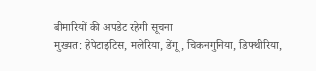बीमारियों की अपडेट रहेगी सूचना
मुख्यत: हेपेटाइटिस, मलेरिया, डेंगू, चिकनगुनिया, डिफ्थीरिया,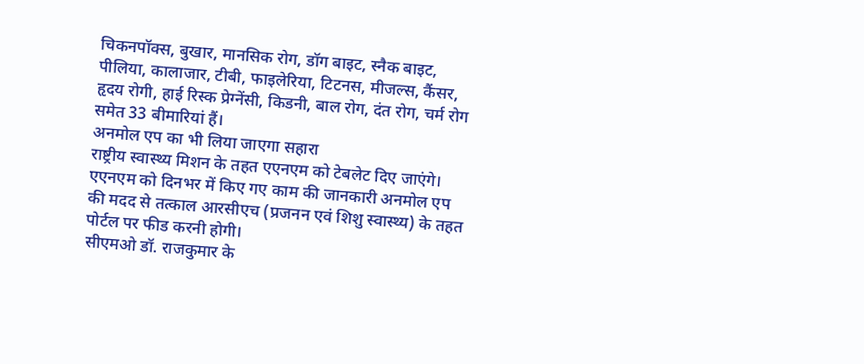चिकनपॉक्स, बुखार, मानसिक रोग, डॉग बाइट, स्नैक बाइट, पीलिया, कालाजार, टीबी, फाइलेरिया, टिटनस, मीजल्स, कैंसर, हृदय रोगी, हाई रिस्क प्रेग्नेंसी, किडनी, बाल रोग, दंत रोग, चर्म रोग समेत 33 बीमारियां हैं।
अनमोल एप का भी लिया जाएगा सहारा
राष्ट्रीय स्वास्थ्य मिशन के तहत एएनएम को टेबलेट दिए जाएंगे। एएनएम को दिनभर में किए गए काम की जानकारी अनमोल एप की मदद से तत्काल आरसीएच (प्रजनन एवं शिशु स्वास्थ्य) के तहत पोर्टल पर फीड करनी होगी।
सीएमओ डॉ. राजकुमार के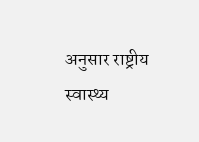अनुसार राष्ट्रीय स्वास्थ्य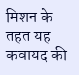मिशन के तहत यह कवायद की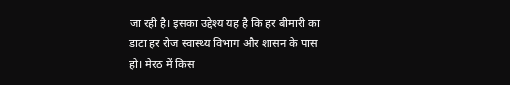जा रही है। इसका उद्देश्य यह है कि हर बीमारी का डाटा हर रोज स्वास्थ्य विभाग और शासन के पास हो। मेरठ में किस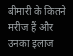बीमारी के कितने मरीज हैं और उनका इलाज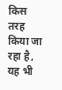किस तरह किया जा रहा है, यह भी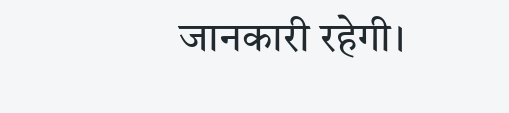जानकारी रहेगी।